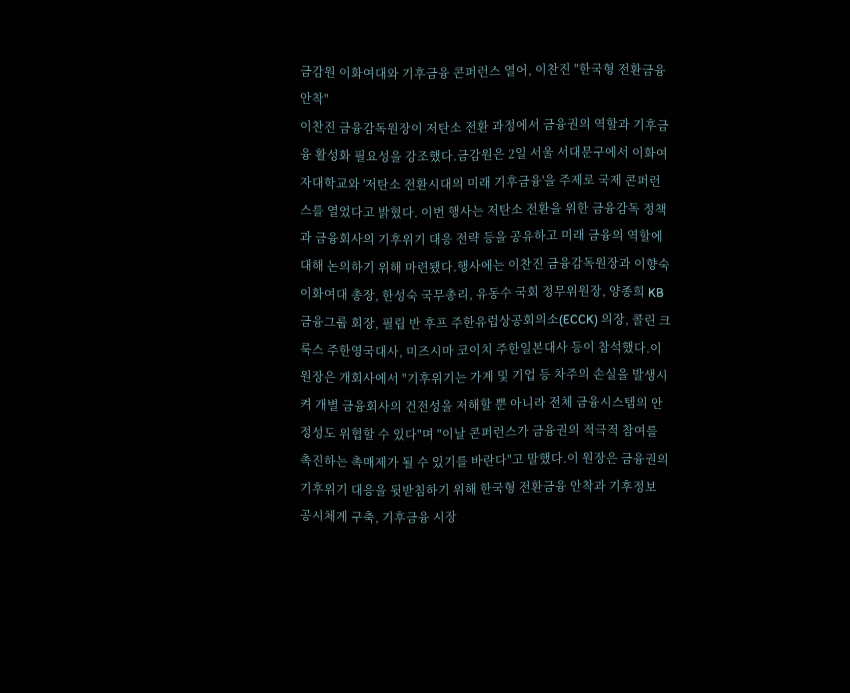금감원 이화여대와 기후금융 콘퍼런스 열어, 이찬진 "한국형 전환금융 안착"
이찬진 금융감독원장이 저탄소 전환 과정에서 금융권의 역할과 기후금융 활성화 필요성을 강조했다.금감원은 2일 서울 서대문구에서 이화여자대학교와 '저탄소 전환시대의 미래 기후금융'을 주제로 국제 콘퍼런스를 열었다고 밝혔다. 이번 행사는 저탄소 전환을 위한 금융감독 정책과 금융회사의 기후위기 대응 전략 등을 공유하고 미래 금융의 역할에 대해 논의하기 위해 마련됐다.행사에는 이찬진 금융감독원장과 이향숙 이화여대 총장, 한성숙 국무총리, 유동수 국회 정무위원장, 양종희 KB금융그룹 회장, 필립 반 후프 주한유럽상공회의소(ECCK) 의장, 콜린 크룩스 주한영국대사, 미즈시마 코이치 주한일본대사 등이 참석했다.이 원장은 개회사에서 "기후위기는 가계 및 기업 등 차주의 손실을 발생시켜 개별 금융회사의 건전성을 저해할 뿐 아니라 전체 금융시스템의 안정성도 위협할 수 있다"며 "이날 콘퍼런스가 금융권의 적극적 참여를 촉진하는 촉매제가 될 수 있기를 바란다"고 말했다.이 원장은 금융권의 기후위기 대응을 뒷받침하기 위해 한국형 전환금융 안착과 기후정보 공시체계 구축, 기후금융 시장